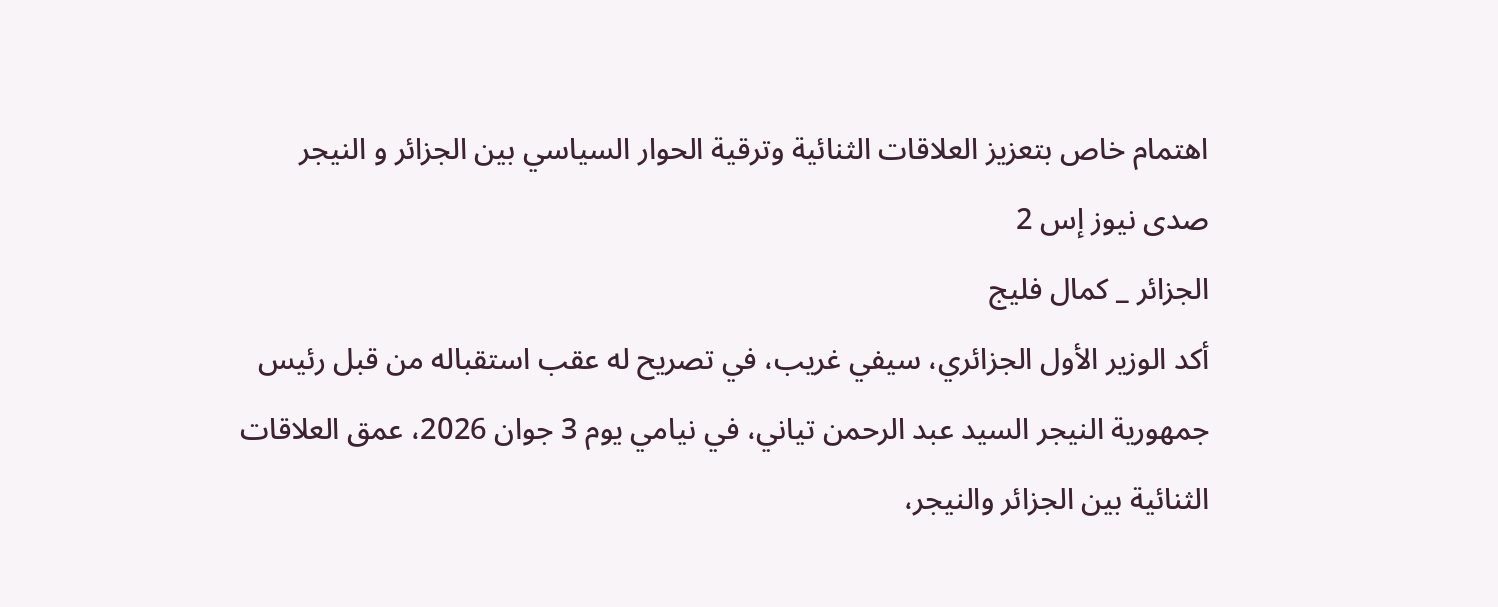اهتمام خاص بتعزيز العلاقات الثنائية وترقية الحوار السياسي بين الجزائر و النيجر
صدى نيوز إس 2
الجزائر _ كمال فليج
أكد الوزير الأول الجزائري، سيفي غريب، في تصريح له عقب استقباله من قبل رئيس جمهورية النيجر السيد عبد الرحمن تياني، في نيامي يوم 3 جوان 2026، عمق العلاقات الثنائية بين الجزائر والنيجر،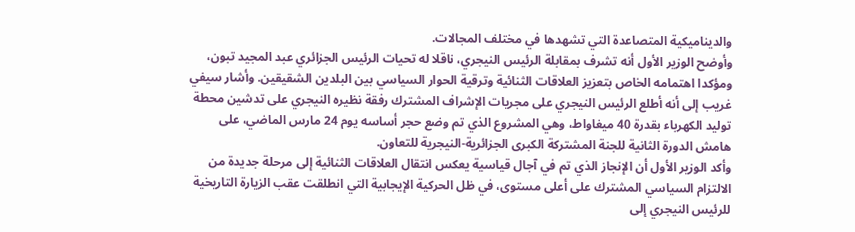والديناميكية المتصاعدة التي تشهدها في مختلف المجالات.
وأوضح الوزير الأول أنه تشرف بمقابلة الرئيس النيجري، ناقلا له تحيات الرئيس الجزائري عبد المجيد تبون، ومؤكدا اهتمامه الخاص بتعزيز العلاقات الثنائية وترقية الحوار السياسي بين البلدين الشقيقين. وأشار سيفي غريب إلى أنه أطلع الرئيس النيجري على مجريات الإشراف المشترك رفقة نظيره النيجري على تدشين محطة توليد الكهرباء بقدرة 40 ميغاواط، وهي المشروع الذي تم وضع حجر أساسه يوم 24 مارس الماضي، على هامش الدورة الثانية للجنة المشتركة الكبرى الجزائرية-النيجرية للتعاون.
وأكد الوزير الأول أن الإنجاز الذي تم في آجال قياسية يعكس انتقال العلاقات الثنائية إلى مرحلة جديدة من الالتزام السياسي المشترك على أعلى مستوى، في ظل الحركية الإيجابية التي انطلقت عقب الزيارة التاريخية للرئيس النيجري إلى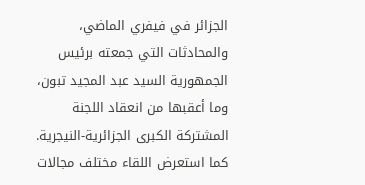الجزائر في فيفري الماضي، والمحادثات التي جمعته برئيس الجمهورية السيد عبد المجيد تبون، وما أعقبها من انعقاد اللجنة المشتركة الكبرى الجزائرية-النيجرية.
كما استعرض اللقاء مختلف مجالات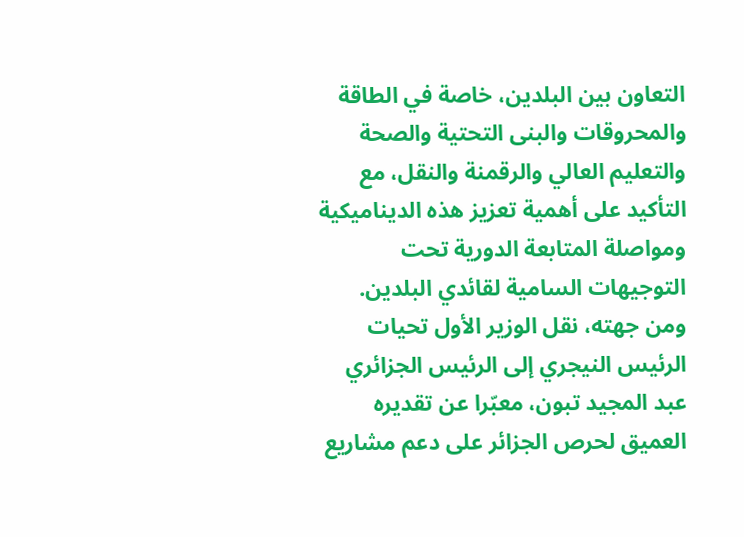التعاون بين البلدين، خاصة في الطاقة والمحروقات والبنى التحتية والصحة والتعليم العالي والرقمنة والنقل، مع التأكيد على أهمية تعزيز هذه الديناميكية ومواصلة المتابعة الدورية تحت التوجيهات السامية لقائدي البلدين. ومن جهته، نقل الوزير الأول تحيات الرئيس النيجري إلى الرئيس الجزائري عبد المجيد تبون، معبّرا عن تقديره العميق لحرص الجزائر على دعم مشاريع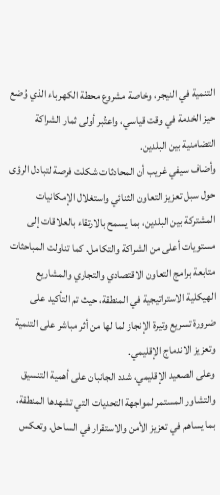التنمية في النيجر، وخاصة مشروع محطة الكهرباء الذي وُضع حيز الخدمة في وقت قياسي، واعتُبر أولى ثمار الشراكة التضامنية بين البلدين.
وأضاف سيفي غريب أن المحادثات شكلت فرصة لتبادل الرؤى حول سبل تعزيز التعاون الثنائي واستغلال الإمكانيات المشتركة بين البلدين، بما يسمح بالارتقاء بالعلاقات إلى مستويات أعلى من الشراكة والتكامل. كما تناولت المباحثات متابعة برامج التعاون الاقتصادي والتجاري والمشاريع الهيكلية الاستراتيجية في المنطقة، حيث تم التأكيد على ضرورة تسريع وتيرة الإنجاز لما لها من أثر مباشر على التنمية وتعزيز الاندماج الإقليمي.
وعلى الصعيد الإقليمي، شدد الجانبان على أهمية التنسيق والتشاور المستمر لمواجهة التحديات التي تشهدها المنطقة، بما يساهم في تعزيز الأمن والاستقرار في الساحل. وتعكس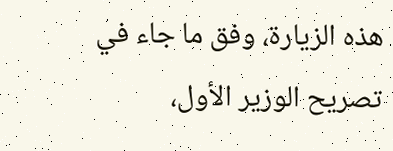هذه الزيارة، وفق ما جاء في تصريح الوزير الأول،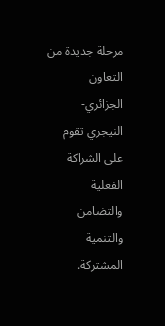مرحلة جديدة من التعاون الجزائري-النيجري تقوم على الشراكة الفعلية والتضامن والتنمية المشتركة.